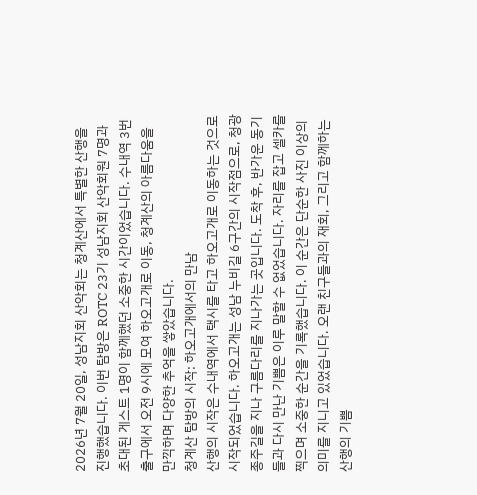2026년 7월 20일, 성남지회 산악회는 청계산에서 특별한 산행을 진행했습니다. 이번 탐방은 ROTC 23기 성남지회 산악회원 7명과 초대된 게스트 1명이 함께했던 소중한 시간이었습니다. 수내역 3번 출구에서 오전 9시에 모여 하오고개로 이동, 청계산의 아름다움을 만끽하며 다양한 추억을 쌓았습니다.
청계산 탐방의 시작: 하오고개에서의 만남
산행의 시작은 수내역에서 택시를 타고 하오고개로 이동하는 것으로 시작되었습니다. 하오고개는 성남 누비길 6구간의 시작점으로, 청광종주길을 지나 구름다리를 지나가는 곳입니다. 도착 후, 반가운 동기들과 다시 만난 기쁨은 이루 말할 수 없었습니다. 자리를 잡고 셀카를 찍으며 소중한 순간을 기록했습니다. 이 순간은 단순한 사진 이상의 의미를 지니고 있었습니다. 오랜 친구들과의 재회, 그리고 함께하는 산행의 기쁨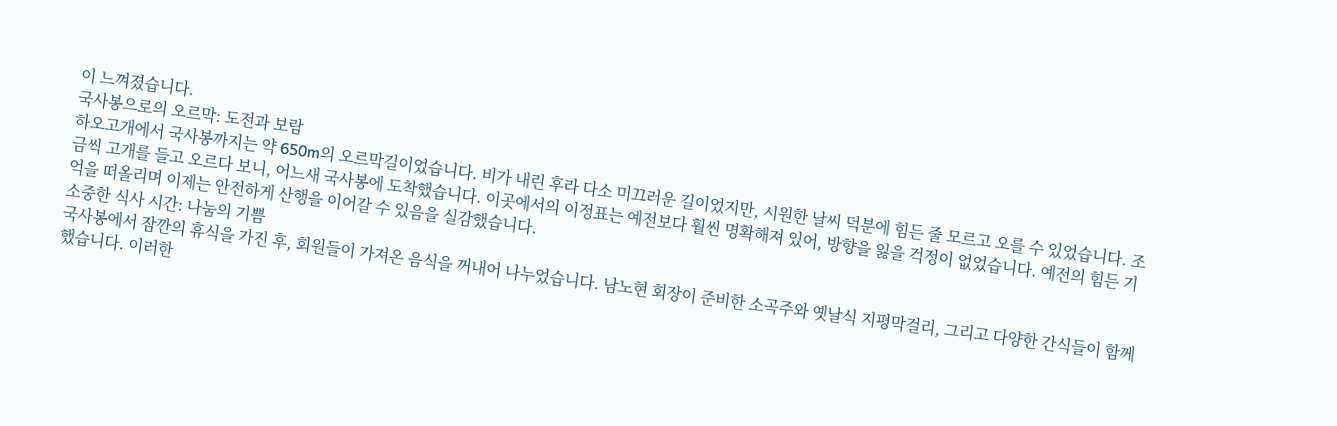이 느껴졌습니다.
국사봉으로의 오르막: 도전과 보람
하오고개에서 국사봉까지는 약 650m의 오르막길이었습니다. 비가 내린 후라 다소 미끄러운 길이었지만, 시원한 날씨 덕분에 힘든 줄 모르고 오를 수 있었습니다. 조금씩 고개를 들고 오르다 보니, 어느새 국사봉에 도착했습니다. 이곳에서의 이정표는 예전보다 훨씬 명확해져 있어, 방향을 잃을 걱정이 없었습니다. 예전의 힘든 기억을 떠올리며 이제는 안전하게 산행을 이어갈 수 있음을 실감했습니다.
소중한 식사 시간: 나눔의 기쁨
국사봉에서 잠깐의 휴식을 가진 후, 회원들이 가져온 음식을 꺼내어 나누었습니다. 남노현 회장이 준비한 소곡주와 옛날식 지평막걸리, 그리고 다양한 간식들이 함께했습니다. 이러한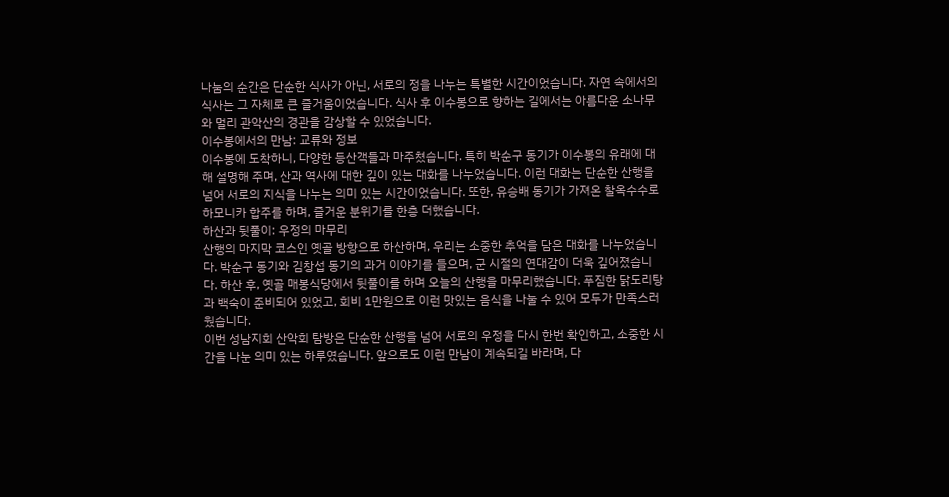나눔의 순간은 단순한 식사가 아닌, 서로의 정을 나누는 특별한 시간이었습니다. 자연 속에서의 식사는 그 자체로 큰 즐거움이었습니다. 식사 후 이수봉으로 향하는 길에서는 아름다운 소나무와 멀리 관악산의 경관을 감상할 수 있었습니다.
이수봉에서의 만남: 교류와 정보
이수봉에 도착하니, 다양한 등산객들과 마주쳤습니다. 특히 박순구 동기가 이수봉의 유래에 대해 설명해 주며, 산과 역사에 대한 깊이 있는 대화를 나누었습니다. 이런 대화는 단순한 산행을 넘어 서로의 지식을 나누는 의미 있는 시간이었습니다. 또한, 유승배 동기가 가져온 찰옥수수로 하모니카 합주를 하며, 즐거운 분위기를 한층 더했습니다.
하산과 뒷풀이: 우정의 마무리
산행의 마지막 코스인 옛골 방향으로 하산하며, 우리는 소중한 추억을 담은 대화를 나누었습니다. 박순구 동기와 김창섭 동기의 과거 이야기를 들으며, 군 시절의 연대감이 더욱 깊어졌습니다. 하산 후, 옛골 매봉식당에서 뒷풀이를 하며 오늘의 산행을 마무리했습니다. 푸짐한 닭도리탕과 백숙이 준비되어 있었고, 회비 1만원으로 이런 맛있는 음식을 나눌 수 있어 모두가 만족스러웠습니다.
이번 성남지회 산악회 탐방은 단순한 산행을 넘어 서로의 우정을 다시 한번 확인하고, 소중한 시간을 나눈 의미 있는 하루였습니다. 앞으로도 이런 만남이 계속되길 바라며, 다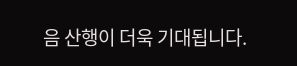음 산행이 더욱 기대됩니다.